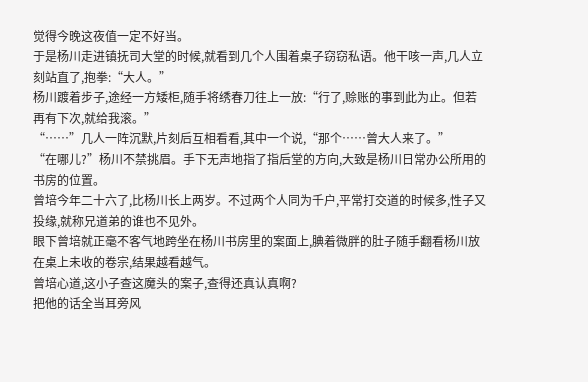觉得今晚这夜值一定不好当。
于是杨川走进镇抚司大堂的时候,就看到几个人围着桌子窃窃私语。他干咳一声,几人立刻站直了,抱拳:“大人。”
杨川踱着步子,途经一方矮柜,随手将绣春刀往上一放:“行了,赊账的事到此为止。但若再有下次,就给我滚。”
“……”几人一阵沉默,片刻后互相看看,其中一个说,“那个……曾大人来了。”
“在哪儿?”杨川不禁挑眉。手下无声地指了指后堂的方向,大致是杨川日常办公所用的书房的位置。
曾培今年二十六了,比杨川长上两岁。不过两个人同为千户,平常打交道的时候多,性子又投缘,就称兄道弟的谁也不见外。
眼下曾培就正毫不客气地跨坐在杨川书房里的案面上,腆着微胖的肚子随手翻看杨川放在桌上未收的卷宗,结果越看越气。
曾培心道,这小子查这魔头的案子,查得还真认真啊?
把他的话全当耳旁风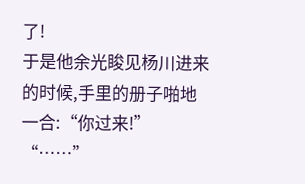了!
于是他余光睃见杨川进来的时候,手里的册子啪地一合:“你过来!”
“……”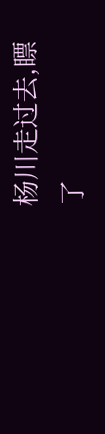杨川走过去,瞟了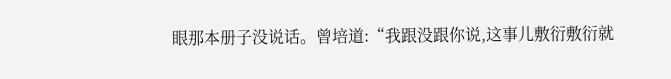眼那本册子没说话。曾培道:“我跟没跟你说,这事儿敷衍敷衍就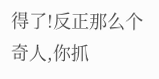得了!反正那么个奇人,你抓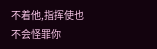不着他,指挥使也不会怪罪你